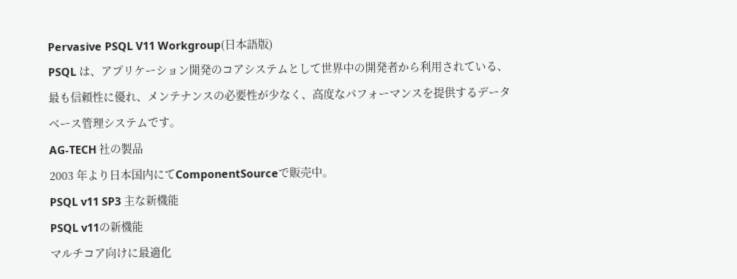Pervasive PSQL V11 Workgroup(日本語版)
PSQL は、アプリケーション開発のコアシステムとして世界中の開発者から利用されている、最も信頼性に優れ、メンテナンスの必要性が少なく、高度なパフォーマンスを提供するデータベース管理システムです。
AG-TECH 社の製品
2003 年より日本国内にてComponentSourceで販売中。
PSQL v11 SP3 主な新機能
PSQL v11の新機能
マルチコア向けに最適化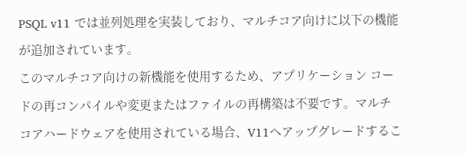PSQL v11 では並列処理を実装しており、マルチコア向けに以下の機能が追加されています。
このマルチコア向けの新機能を使用するため、アプリケーション コードの再コンパイルや変更またはファイルの再構築は不要です。マルチコアハードウェアを使用されている場合、V11へアップグレードするこ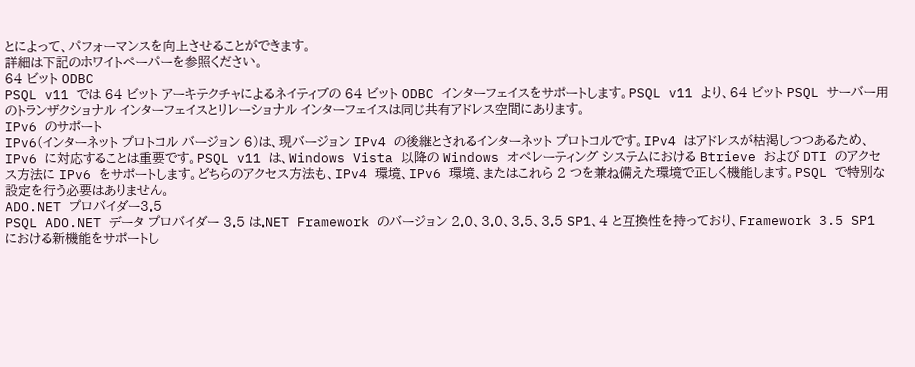とによって、パフォーマンスを向上させることができます。
詳細は下記のホワイトペーパーを参照ください。
64 ビット ODBC
PSQL v11 では 64 ビット アーキテクチャによるネイティブの 64 ビット ODBC インターフェイスをサポートします。PSQL v11 より、64 ビット PSQL サーバー用のトランザクショナル インターフェイスとリレーショナル インターフェイスは同じ共有アドレス空間にあります。
IPv6 のサポート
IPv6(インターネット プロトコル バージョン 6)は、現バージョン IPv4 の後継とされるインターネット プロトコルです。IPv4 はアドレスが枯渇しつつあるため、IPv6 に対応することは重要です。PSQL v11 は、Windows Vista 以降の Windows オペレーティング システムにおける Btrieve および DTI のアクセス方法に IPv6 をサポートします。どちらのアクセス方法も、IPv4 環境、IPv6 環境、またはこれら 2 つを兼ね備えた環境で正しく機能します。PSQL で特別な設定を行う必要はありません。
ADO.NET プロバイダー3.5
PSQL ADO.NET データ プロバイダー 3.5 は.NET Framework のバージョン 2.0、3.0、3.5、3.5 SP1、4 と互換性を持っており、Framework 3.5 SP1 における新機能をサポートし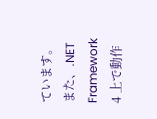ています。また、.NET Framework 4 上で動作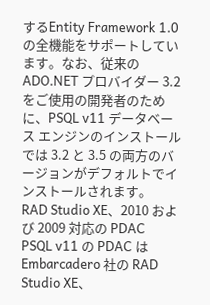するEntity Framework 1.0 の全機能をサポートしています。なお、従来の ADO.NET プロバイダー 3.2 をご使用の開発者のために、PSQL v11 データベース エンジンのインストールでは 3.2 と 3.5 の両方のバージョンがデフォルトでインストールされます。
RAD Studio XE、2010 および 2009 対応の PDAC
PSQL v11 の PDAC は Embarcadero 社の RAD Studio XE、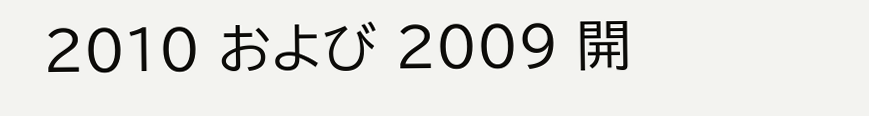2010 および 2009 開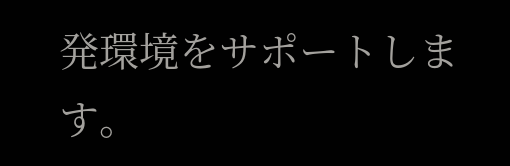発環境をサポートします。